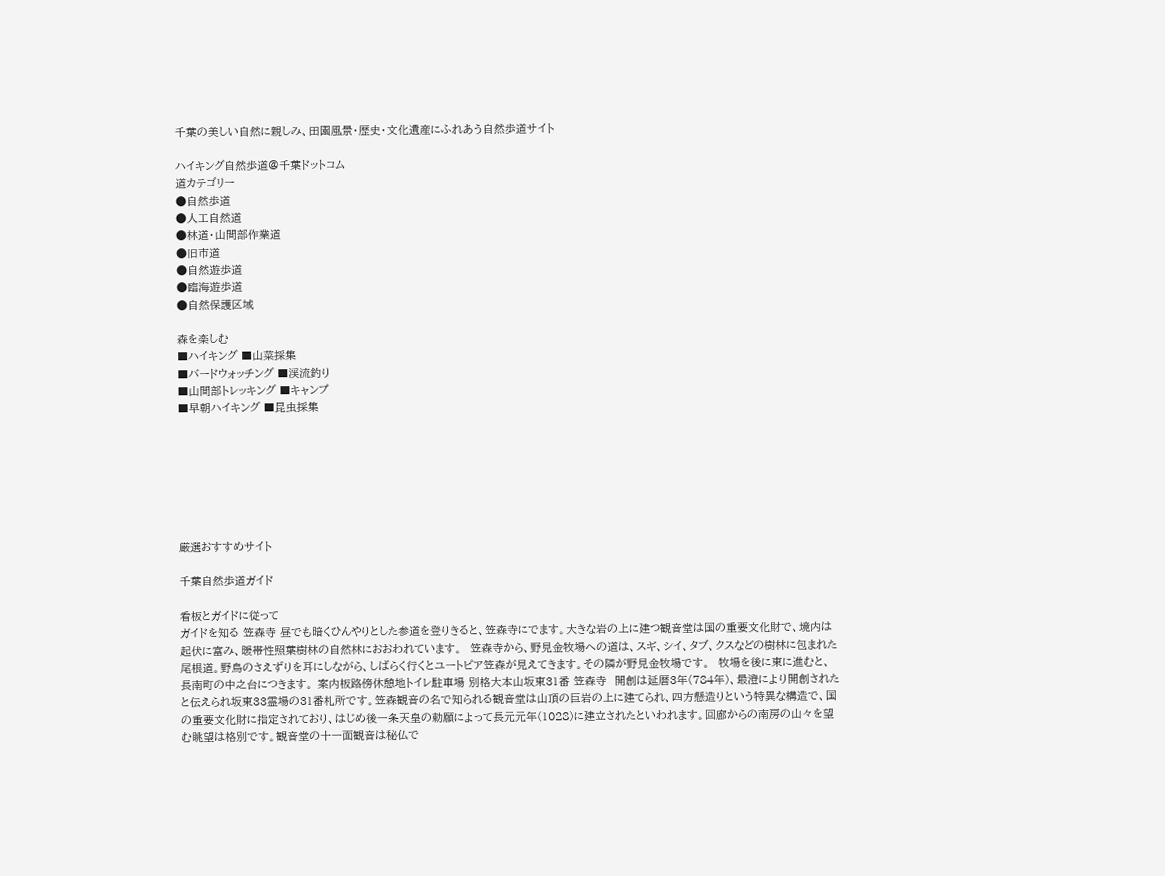千葉の美しい自然に親しみ、田園風景・歴史・文化遺産にふれあう自然歩道サイト

ハイキング自然歩道@千葉ドットコム
道カテゴリー
●自然歩道
●人工自然道
●林道・山間部作業道
●旧市道
●自然遊歩道
●臨海遊歩道
●自然保護区域

森を楽しむ
■ハイキング ■山菜採集
■バードウォッチング ■渓流釣り
■山間部トレッキング ■キャンプ
■早朝ハイキング ■昆虫採集







厳選おすすめサイト

千葉自然歩道ガイド

看板とガイドに従って
ガイドを知る 笠森寺 昼でも暗くひんやりとした参道を登りきると、笠森寺にでます。大きな岩の上に建つ観音堂は国の重要文化財で、境内は起伏に富み、暖帯性照葉樹林の自然林におおわれています。  笠森寺から、野見金牧場への道は、スギ、シイ、タブ、クスなどの樹林に包まれた尾根道。野鳥のさえずりを耳にしながら、しばらく行くとユートピア笠森が見えてきます。その隣が野見金牧場です。  牧場を後に東に進むと、長南町の中之台につきます。 案内板路傍休憩地トイレ駐車場 別格大本山坂東31番 笠森寺  開創は延暦3年(784年)、最澄により開創されたと伝えられ坂東33霊場の31番札所です。笠森観音の名で知られる観音堂は山頂の巨岩の上に建てられ、四方懸造りという特異な構造で、国の重要文化財に指定されており、はじめ後一条天皇の勅願によって長元元年(1028)に建立されたといわれます。回廊からの南房の山々を望む眺望は格別です。観音堂の十一面観音は秘仏で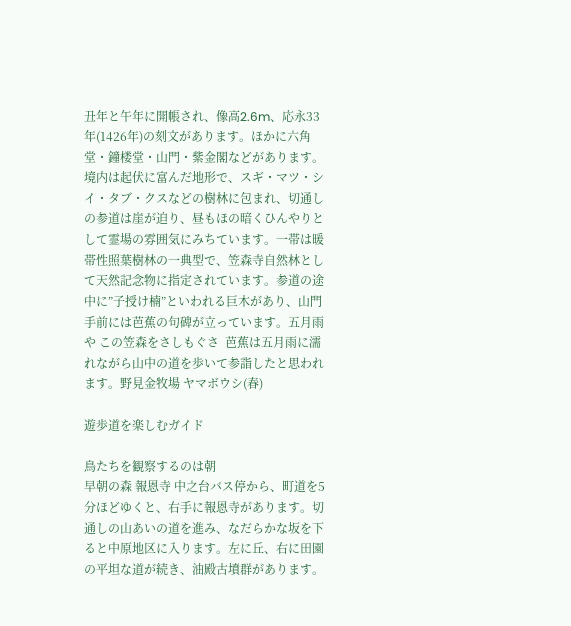丑年と午年に開帳され、像高2.6m、応永33年(1426年)の刻文があります。ほかに六角堂・鐘楼堂・山門・紫金閣などがあります。境内は起伏に富んだ地形で、スギ・マツ・シイ・タブ・クスなどの樹林に包まれ、切通しの参道は崖が迫り、昼もほの暗くひんやりとして霊場の雰囲気にみちています。一帯は暖帯性照葉樹林の一典型で、笠森寺自然林として天然記念物に指定されています。参道の途中に”子授け楠”といわれる巨木があり、山門手前には芭蕉の句碑が立っています。五月雨や この笠森をさしもぐさ  芭蕉は五月雨に濡れながら山中の道を歩いて参詣したと思われます。野見金牧場 ヤマボウシ(春)

遊歩道を楽しむガイド

鳥たちを観察するのは朝
早朝の森 報恩寺 中之台バス停から、町道を5分ほどゆくと、右手に報恩寺があります。切通しの山あいの道を進み、なだらかな坂を下ると中原地区に入ります。左に丘、右に田園の平坦な道が続き、油殿古墳群があります。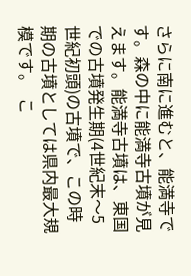さらに南に進むと、能満寺です。森の中に能満寺古墳が見えます。能満寺古墳は、東国での古墳発生期(4世紀末〜5世紀初頭)の古墳で、この時期の古墳としては県内最大規模です。  こ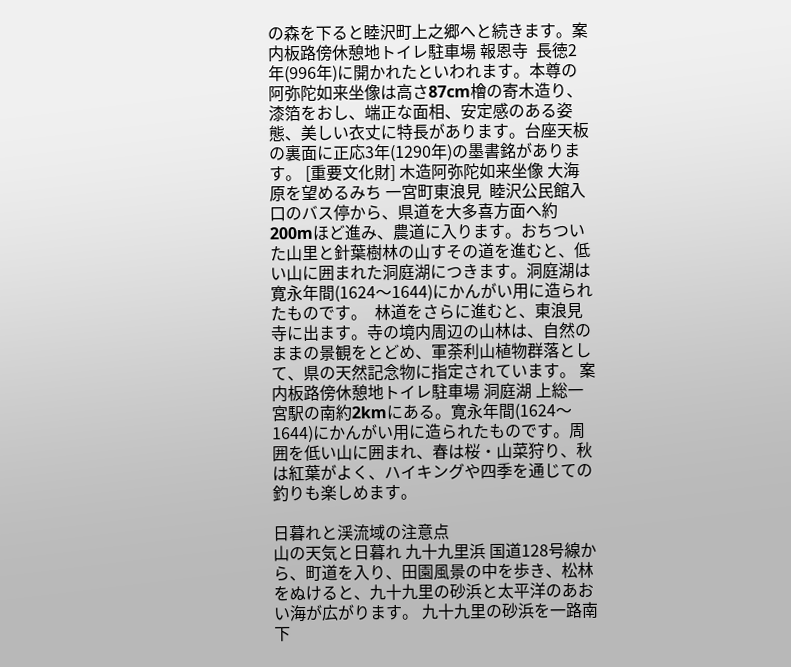の森を下ると睦沢町上之郷へと続きます。案内板路傍休憩地トイレ駐車場 報恩寺  長徳2年(996年)に開かれたといわれます。本尊の阿弥陀如来坐像は高さ87cm檜の寄木造り、漆箔をおし、端正な面相、安定感のある姿態、美しい衣丈に特長があります。台座天板の裏面に正応3年(1290年)の墨書銘があります。 [重要文化財] 木造阿弥陀如来坐像 大海原を望めるみち 一宮町東浪見  睦沢公民館入口のバス停から、県道を大多喜方面へ約200mほど進み、農道に入ります。おちついた山里と針葉樹林の山すその道を進むと、低い山に囲まれた洞庭湖につきます。洞庭湖は寛永年間(1624〜1644)にかんがい用に造られたものです。  林道をさらに進むと、東浪見寺に出ます。寺の境内周辺の山林は、自然のままの景観をとどめ、軍荼利山植物群落として、県の天然記念物に指定されています。 案内板路傍休憩地トイレ駐車場 洞庭湖 上総一宮駅の南約2kmにある。寛永年間(1624〜1644)にかんがい用に造られたものです。周囲を低い山に囲まれ、春は桜・山菜狩り、秋は紅葉がよく、ハイキングや四季を通じての釣りも楽しめます。

日暮れと渓流域の注意点
山の天気と日暮れ 九十九里浜 国道128号線から、町道を入り、田園風景の中を歩き、松林をぬけると、九十九里の砂浜と太平洋のあおい海が広がります。 九十九里の砂浜を一路南下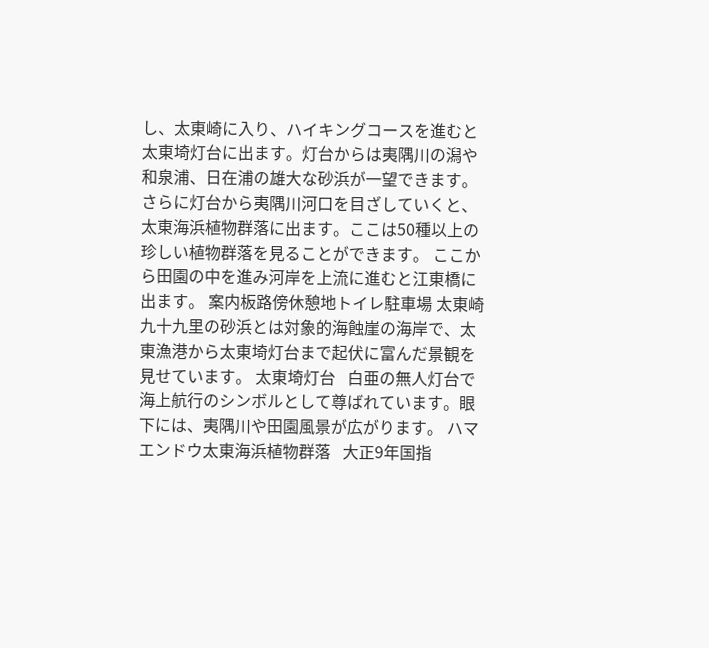し、太東崎に入り、ハイキングコースを進むと太東埼灯台に出ます。灯台からは夷隅川の潟や和泉浦、日在浦の雄大な砂浜が一望できます。 さらに灯台から夷隅川河口を目ざしていくと、太東海浜植物群落に出ます。ここは50種以上の珍しい植物群落を見ることができます。 ここから田園の中を進み河岸を上流に進むと江東橋に出ます。 案内板路傍休憩地トイレ駐車場 太東崎  九十九里の砂浜とは対象的海蝕崖の海岸で、太東漁港から太東埼灯台まで起伏に富んだ景観を見せています。 太東埼灯台   白亜の無人灯台で海上航行のシンボルとして尊ばれています。眼下には、夷隅川や田園風景が広がります。 ハマエンドウ太東海浜植物群落   大正9年国指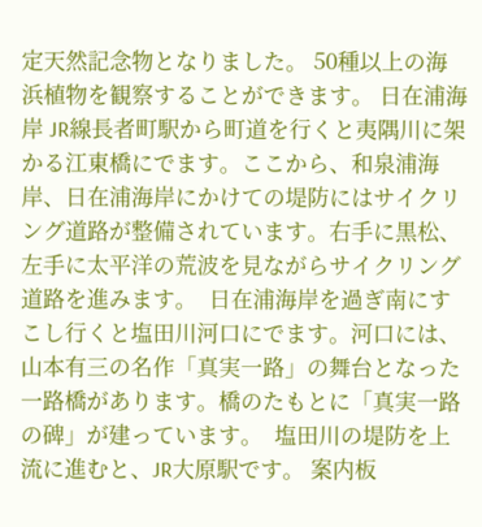定天然記念物となりました。 50種以上の海浜植物を観察することができます。 日在浦海岸 JR線長者町駅から町道を行くと夷隅川に架かる江東橋にでます。ここから、和泉浦海岸、日在浦海岸にかけての堤防にはサイクリング道路が整備されています。右手に黒松、左手に太平洋の荒波を見ながらサイクリング道路を進みます。  日在浦海岸を過ぎ南にすこし行くと塩田川河口にでます。河口には、山本有三の名作「真実一路」の舞台となった一路橋があります。橋のたもとに「真実一路の碑」が建っています。  塩田川の堤防を上流に進むと、JR大原駅です。 案内板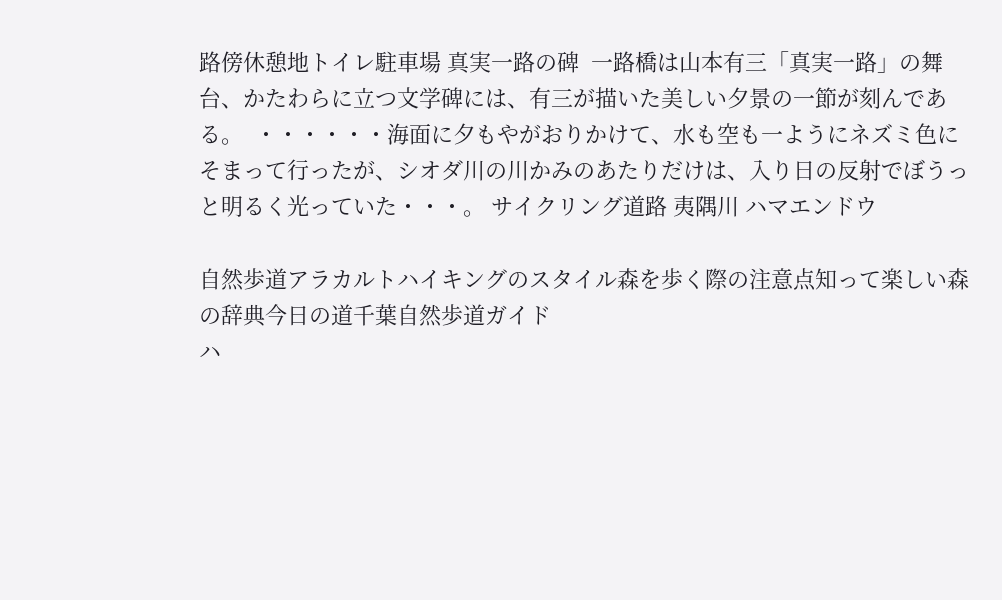路傍休憩地トイレ駐車場 真実一路の碑  一路橋は山本有三「真実一路」の舞台、かたわらに立つ文学碑には、有三が描いた美しい夕景の一節が刻んである。  ・・・・・・海面に夕もやがおりかけて、水も空も一ようにネズミ色にそまって行ったが、シオダ川の川かみのあたりだけは、入り日の反射でぼうっと明るく光っていた・・・。 サイクリング道路 夷隅川 ハマエンドウ

自然歩道アラカルトハイキングのスタイル森を歩く際の注意点知って楽しい森の辞典今日の道千葉自然歩道ガイド
ハ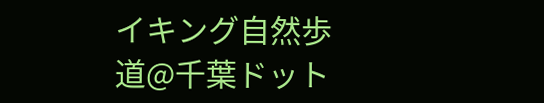イキング自然歩道@千葉ドット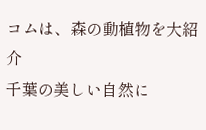コムは、森の動植物を大紹介
千葉の美しい自然に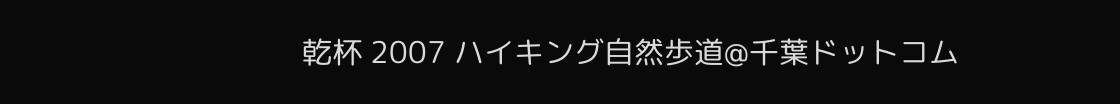乾杯 2007 ハイキング自然歩道@千葉ドットコム